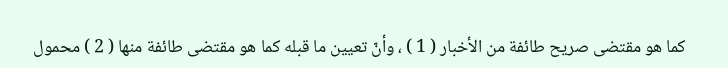كما هو مقتضى صريح طائفة من الأخبار ( 1 ) ، وأنّ تعيين ما قبله كما هو مقتضى طائفة منها ( 2 ) محمول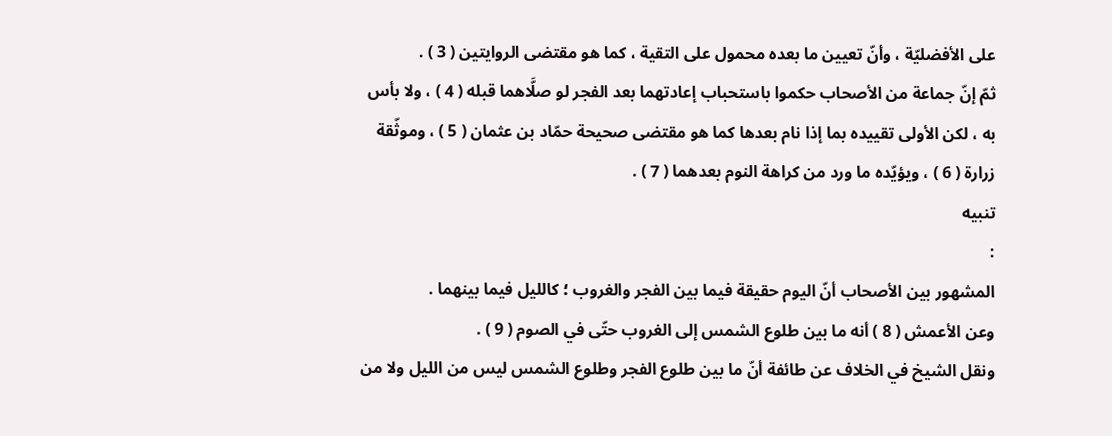على الأفضليّة ، وأنّ تعيين ما بعده محمول على التقية ، كما هو مقتضى الروايتين ( 3 ) .
ثمّ إنّ جماعة من الأصحاب حكموا باستحباب إعادتهما بعد الفجر لو صلَّاهما قبله ( 4 ) ، ولا بأس به ، لكن الأولى تقييده بما إذا نام بعدها كما هو مقتضى صحيحة حمّاد بن عثمان ( 5 ) ، وموثّقة زرارة ( 6 ) ، ويؤيّده ما ورد من كراهة النوم بعدهما ( 7 ) .
تنبيه
:
المشهور بين الأصحاب أنّ اليوم حقيقة فيما بين الفجر والغروب ؛ كالليل فيما بينهما .
وعن الأعمش ( 8 ) أنه ما بين طلوع الشمس إلى الغروب حتّى في الصوم ( 9 ) .
ونقل الشيخ في الخلاف عن طائفة أنّ ما بين طلوع الفجر وطلوع الشمس ليس من الليل ولا من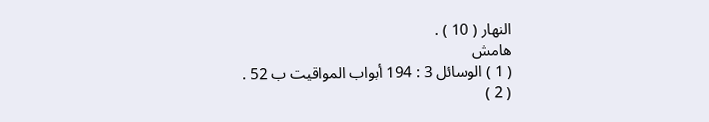النهار ( 10 ) .
هامش
( 1 ) الوسائل 3 : 194 أبواب المواقيت ب 52 .
( 2 )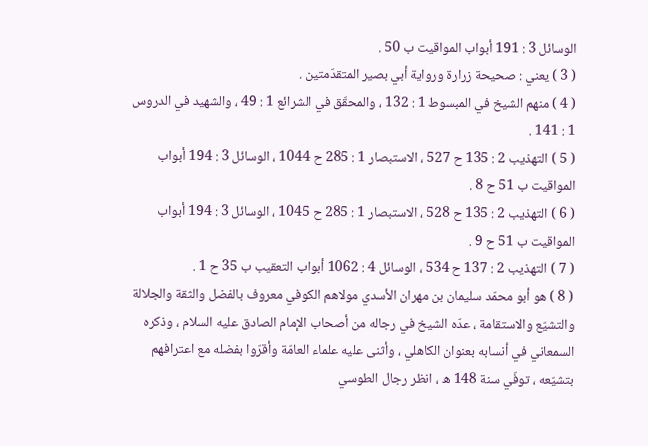الوسائل 3 : 191 أبواب المواقيت ب 50 .
( 3 ) يعني : صحيحة زرارة ورواية أبي بصير المتقدّمتين .
( 4 ) منهم الشيخ في المبسوط 1 : 132 ، والمحقّق في الشرائع 1 : 49 ، والشهيد في الدروس 1 : 141 .
( 5 ) التهذيب 2 : 135 ح 527 ، الاستبصار 1 : 285 ح 1044 ، الوسائل 3 : 194 أبواب المواقيت ب 51 ح 8 .
( 6 ) التهذيب 2 : 135 ح 528 ، الاستبصار 1 : 285 ح 1045 ، الوسائل 3 : 194 أبواب المواقيت ب 51 ح 9 .
( 7 ) التهذيب 2 : 137 ح 534 ، الوسائل 4 : 1062 أبواب التعقيب ب 35 ح 1 .
( 8 ) هو أبو محمّد سليمان بن مهران الأسدي مولاهم الكوفي معروف بالفضل والثقة والجلالة والتشيّع والاستقامة ، عدّه الشيخ في رجاله من أصحاب الإمام الصادق عليه السلام ، وذكره السمعاني في أنسابه بعنوان الكاهلي ، وأثنى عليه علماء العامّة وأقرّوا بفضله مع اعترافهم بتشيّعه ، توفّي سنة 148 ه ، انظر رجال الطوسي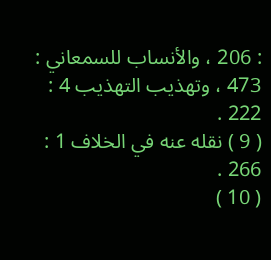: 206 ، والأنساب للسمعاني : 473 ، وتهذيب التهذيب 4 : 222 .
( 9 ) نقله عنه في الخلاف 1 : 266 .
( 10 )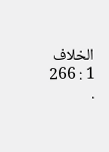الخلاف 1 : 266 .